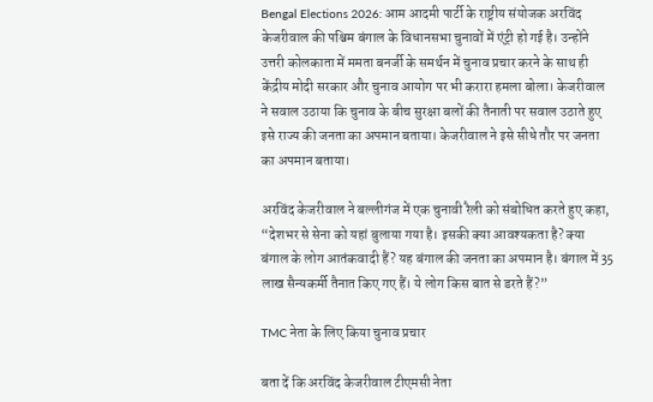Bengal Elections 2026: आम आदमी पार्टी के राष्ट्रीय संयोजक अरविंद केजरीवाल की पश्चिम बंगाल के विधानसभा चुनावों में एंट्री हो गई है। उन्होंने उत्तरी कोलकाता में ममता बनर्जी के समर्थन में चुनाव प्रचार करने के साथ ही केंद्रीय मोदी सरकार और चुनाव आयोग पर भी करारा हमला बोला। केजरीवाल ने सवाल उठाया कि चुनाव के बीच सुरक्षा बलों की तैनाती पर सवाल उठाते हुए इसे राज्य की जनता का अपमान बताया। केजरीवाल ने इसे सीधे तौर पर जनता का अपमान बताया।

अरविंद केजरीवाल ने बल्लीगंज में एक चुनावी रैली को संबोधित करते हुए कहा, “देशभर से सेना को यहां बुलाया गया है। इसकी क्या आवश्यकता है? क्या बंगाल के लोग आतंकवादी हैं? यह बंगाल की जनता का अपमान है। बंगाल में 35 लाख सैन्यकर्मी तैनात किए गए हैं। ये लोग किस बात से डरते हैं?”

TMC नेता के लिए किया चुनाव प्रचार

बता दें कि अरविंद केजरीवाल टीएमसी नेता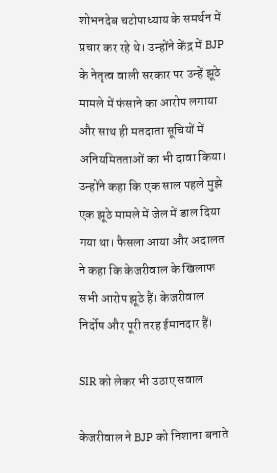शोभनदेब चटोपाध्याय के समर्थन में प्रचार कर रहे थे। उन्होंने केंद्र में BJP के नेतृत्व वाली सरकार पर उन्हें झूठे मामले में फंसाने का आरोप लगाया और साथ ही मतदाता सूचियों में अनियमितताओं का भी दावा किया। उन्होंने कहा कि एक साल पहले मुझे एक झूठे मामले में जेल में डाल दिया गया था। फैसला आया और अदालत ने कहा कि केजरीवाल के खिलाफ सभी आरोप झूठे हैं। केजरीवाल निर्दोष और पूरी तरह ईमानदार हैं।

SIR को लेकर भी उठाए सवाल

केजरीवाल ने BJP को निशाना बनाते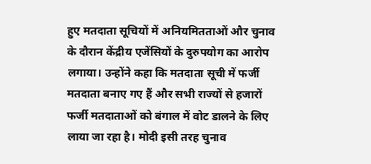हुए मतदाता सूचियों में अनियमितताओं और चुनाव के दौरान केंद्रीय एजेंसियों के दुरुपयोग का आरोप लगाया। उन्होंने कहा कि मतदाता सूची में फर्जी मतदाता बनाए गए हैं और सभी राज्यों से हजारों फर्जी मतदाताओं को बंगाल में वोट डालने के लिए लाया जा रहा है। मोदी इसी तरह चुनाव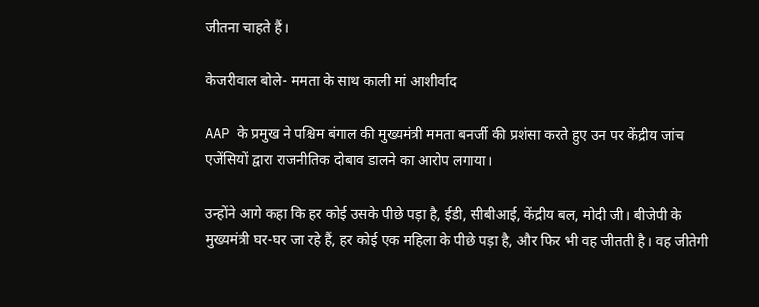जीतना चाहते हैं।

केजरीवाल बोले- ममता के साथ काली मां आशीर्वाद

AAP के प्रमुख ने पश्चिम बंगाल की मुख्यमंत्री ममता बनर्जी की प्रशंसा करते हुए उन पर केंद्रीय जांच एजेंसियों द्वारा राजनीतिक दोबाव डालने का आरोप लगाया।

उन्होंने आगे कहा कि हर कोई उसके पीछे पड़ा है, ईडी, सीबीआई, केंद्रीय बल, मोदी जी। बीजेपी के मुख्यमंत्री घर-घर जा रहे हैं, हर कोई एक महिला के पीछे पड़ा है, और फिर भी वह जीतती है। वह जीतेगी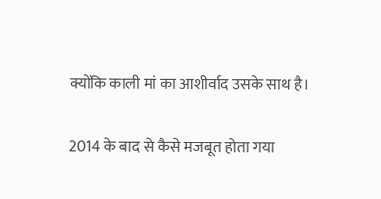क्योंकि काली मां का आशीर्वाद उसके साथ है।

2014 के बाद से कैसे मजबूत होता गया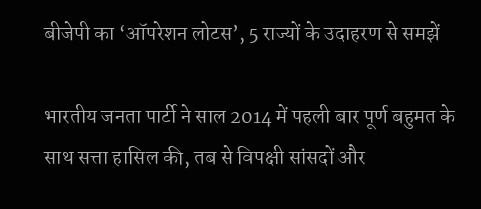बीजेपी का ‘ऑपरेशन लोटस’, 5 राज्यों के उदाहरण से समझें

भारतीय जनता पार्टी ने साल 2014 में पहली बार पूर्ण बहुमत के साथ सत्ता हासिल की, तब से विपक्षी सांसदों और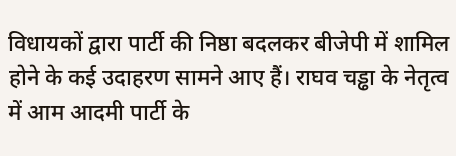विधायकों द्वारा पार्टी की निष्ठा बदलकर बीजेपी में शामिल होने के कई उदाहरण सामने आए हैं। राघव चड्ढा के नेतृत्व में आम आदमी पार्टी के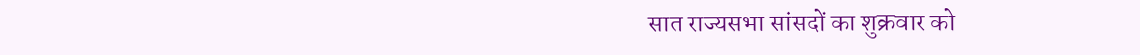सात राज्यसभा सांसदों का शुक्रवार को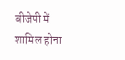बीजेपी में शामिल होना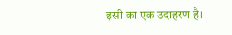इसी का एक उदाहरण है।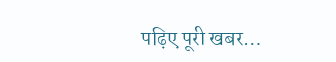पढ़िए पूरी खबर…